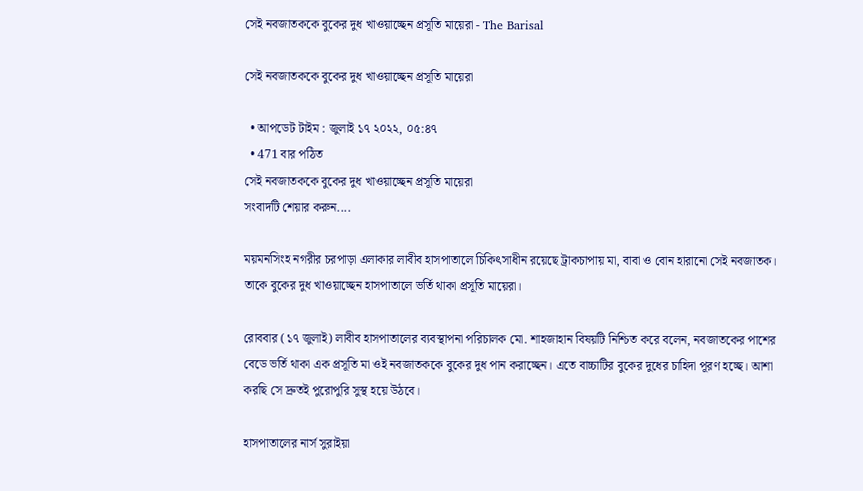সেই নবজাতককে বুকের দুধ খাওয়াচ্ছেন প্রসূতি মায়েরা - The Barisal

সেই নবজাতককে বুকের দুধ খাওয়াচ্ছেন প্রসূতি মায়েরা

  • আপডেট টাইম : জুলাই ১৭ ২০২২, ০৫:৪৭
  • 471 বার পঠিত
সেই নবজাতককে বুকের দুধ খাওয়াচ্ছেন প্রসূতি মায়েরা
সংবাদটি শেয়ার করুন....

ময়মনসিংহ নগরীর চরপাড়া এলাকার লাবীব হাসপাতালে চিকিৎসাধীন রয়েছে ট্রাকচাপায় মা, বাবা ও বোন হারানো সেই নবজাতক। তাকে বুকের দুধ খাওয়াচ্ছেন হাসপাতালে ভর্তি থাকা প্রসূতি মায়েরা।

রোববার (১৭ জুলাই) লাবীব হাসপাতালের ব্যবস্থাপনা পরিচালক মো. শাহজাহান বিষয়টি নিশ্চিত করে বলেন, নবজাতকের পাশের বেডে ভর্তি থাকা এক প্রসূতি মা ওই নবজাতককে বুকের দুধ পান করাচ্ছেন। এতে বাচ্চাটির বুকের দুধের চাহিদা পূরণ হচ্ছে। আশা করছি সে দ্রুতই পুরোপুরি সুস্থ হয়ে উঠবে।

হাসপাতালের নার্স সুরাইয়া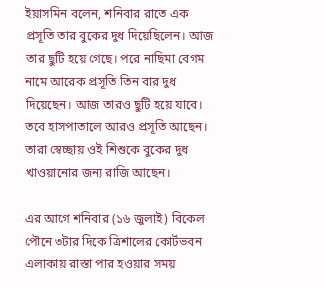ইয়াসমিন বলেন, শনিবার রাতে এক প্রসূতি তার বুকের দুধ দিয়েছিলেন। আজ তার ছুটি হয়ে গেছে। পরে নাছিমা বেগম নামে আরেক প্রসূতি তিন বার দুধ দিয়েছেন। আজ তারও ছুটি হয়ে যাবে। তবে হাসপাতালে আরও প্রসূতি আছেন। তারা স্বেচ্ছায় ওই শিশুকে বুকের দুধ খাওয়ানোর জন্য রাজি আছেন।

এর আগে শনিবার (১৬ জুলাই) বিকেল পৌনে ৩টার দিকে ত্রিশালের কোর্টভবন এলাকায় রাস্তা পার হওয়ার সময়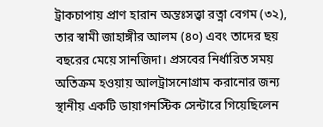ট্রাকচাপায় প্রাণ হারান অন্তঃসত্ত্বা রত্না বেগম (৩২), তার স্বামী জাহাঙ্গীর আলম (৪০) এবং তাদের ছয় বছরের মেয়ে সানজিদা। প্রসবের নির্ধারিত সময় অতিক্রম হওয়ায় আলট্রাসনোগ্রাম করানোর জন্য স্থানীয় একটি ডায়াগনস্টিক সেন্টারে গিয়েছিলেন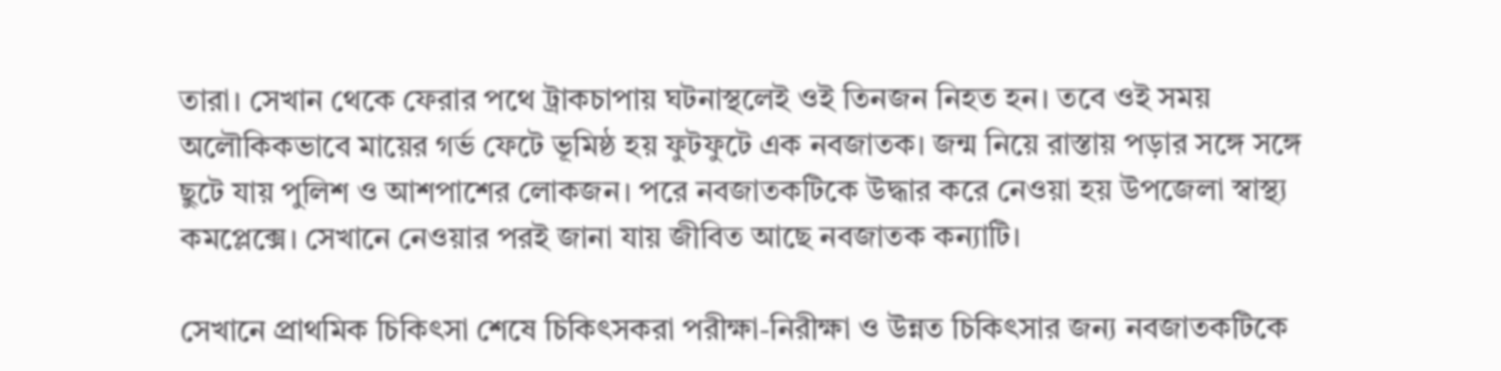তারা। সেখান থেকে ফেরার পথে ট্রাকচাপায় ঘটনাস্থলেই ওই তিনজন নিহত হন। তবে ওই সময় অলৌকিকভাবে মায়ের গর্ভ ফেটে ভূমিষ্ঠ হয় ফুটফুটে এক নবজাতক। জন্ম নিয়ে রাস্তায় পড়ার সঙ্গে সঙ্গে ছুটে যায় পুলিশ ও আশপাশের লোকজন। পরে নবজাতকটিকে উদ্ধার করে নেওয়া হয় উপজেলা স্বাস্থ্য কমপ্লেক্সে। সেখানে নেওয়ার পরই জানা যায় জীবিত আছে নবজাতক কন্যাটি।

সেখানে প্রাথমিক চিকিৎসা শেষে চিকিৎসকরা পরীক্ষা-নিরীক্ষা ও উন্নত চিকিৎসার জন্য নবজাতকটিকে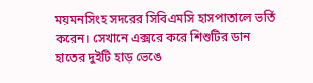ময়মনসিংহ সদরের সিবিএমসি হাসপাতালে ভর্তি করেন। সেখানে এক্সরে করে শিশুটির ডান হাতের দুইটি হাড় ভেঙে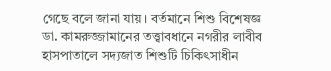গেছে বলে জানা যায়। বর্তমানে শিশু বিশেষজ্ঞ ডা. কামরুজ্জামানের তত্ত্বাবধানে নগরীর লাবীব হাসপাতালে সদ্যজাত শিশুটি চিকিৎসাধীন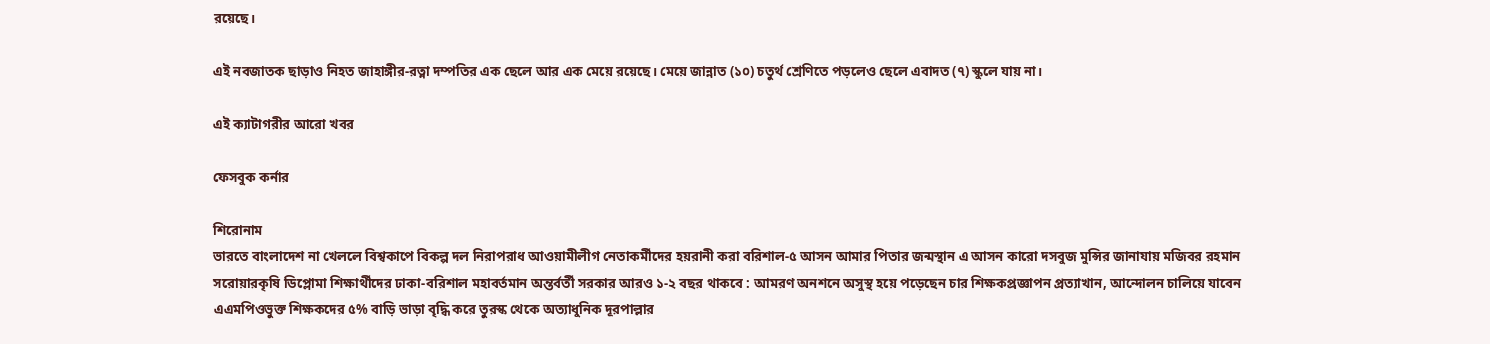রয়েছে।

এই নবজাতক ছাড়াও নিহত জাহাঙ্গীর-রত্না দম্পতির এক ছেলে আর এক মেয়ে রয়েছে। মেয়ে জান্নাত (১০) চতুর্থ শ্রেণিতে পড়লেও ছেলে এবাদত (৭) স্কুলে যায় না।

এই ক্যাটাগরীর আরো খবর

ফেসবুক কর্নার

শিরোনাম
ভারতে বাংলাদেশ না খেললে বিশ্বকাপে বিকল্প দল নিরাপরাধ আওয়ামীলীগ নেতাকর্মীদের হয়রানী করা বরিশাল-৫ আসন আমার পিতার জন্মস্থান এ আসন কারো দসবুজ মুন্সির জানাযায় মজিবর রহমান সরোয়ারকৃষি ডিপ্লোমা শিক্ষার্থীদের ঢাকা-বরিশাল মহাবর্তমান অন্তর্বর্তী সরকার আরও ১-২ বছর থাকবে : আমরণ অনশনে অসুস্থ হয়ে পড়েছেন চার শিক্ষকপ্রজ্ঞাপন প্রত্যাখান, আন্দোলন চালিয়ে যাবেন এএমপিওভুক্ত শিক্ষকদের ৫% বাড়ি ভাড়া বৃদ্ধি করে তুরস্ক থে‌কে অত্যাধুনিক দূরপাল্লার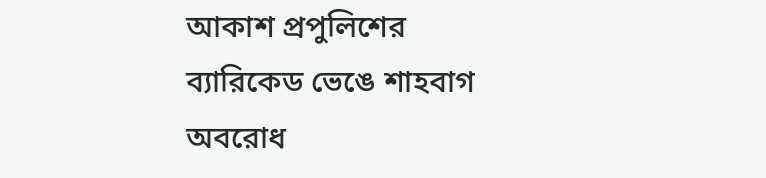আকাশ প্রপুলিশের ব্যারিকেড ভেঙে শাহবাগ অবরোধ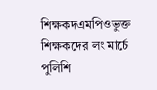শিক্ষকদএমপিওভুক্ত শিক্ষকদের লং মার্চে পু‌লি‌শি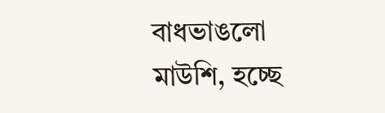বাধভাঙলো মাউশি, হচ্ছে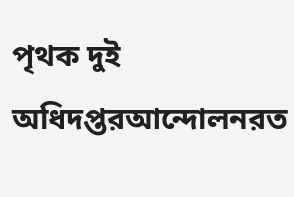পৃথক দুই অধিদপ্তরআন্দোলনরত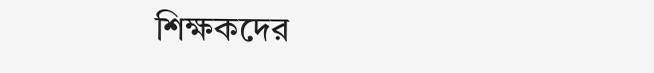শিক্ষকদের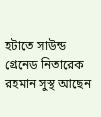হটাতে সাউন্ড গ্রেনেড নিতারেক রহমান সুস্থ আছেন